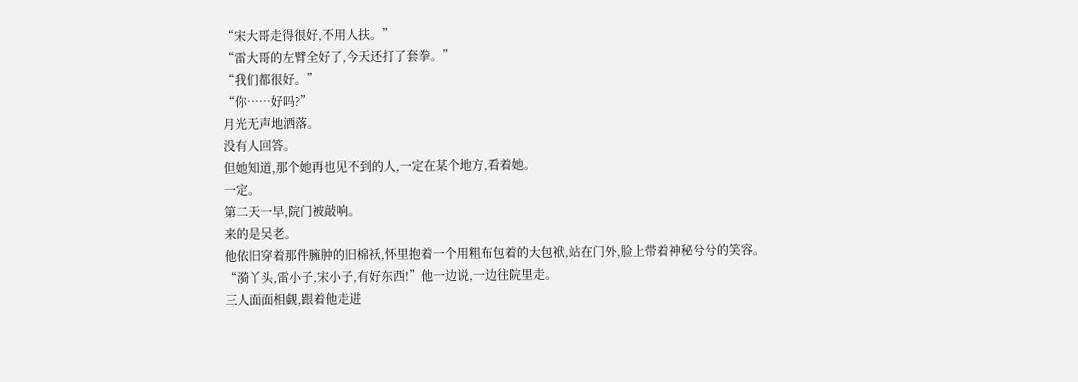“宋大哥走得很好,不用人扶。”
“雷大哥的左臂全好了,今天还打了套拳。”
“我们都很好。”
“你……好吗?”
月光无声地洒落。
没有人回答。
但她知道,那个她再也见不到的人,一定在某个地方,看着她。
一定。
第二天一早,院门被敲响。
来的是吴老。
他依旧穿着那件臃肿的旧棉袄,怀里抱着一个用粗布包着的大包袱,站在门外,脸上带着神秘兮兮的笑容。
“漪丫头,雷小子,宋小子,有好东西!”他一边说,一边往院里走。
三人面面相觑,跟着他走进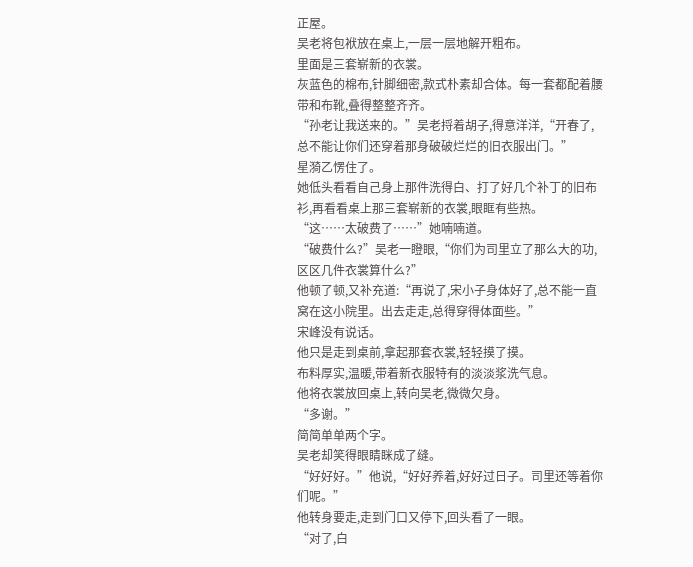正屋。
吴老将包袱放在桌上,一层一层地解开粗布。
里面是三套崭新的衣裳。
灰蓝色的棉布,针脚细密,款式朴素却合体。每一套都配着腰带和布靴,叠得整整齐齐。
“孙老让我送来的。”吴老捋着胡子,得意洋洋,“开春了,总不能让你们还穿着那身破破烂烂的旧衣服出门。”
星漪乙愣住了。
她低头看看自己身上那件洗得白、打了好几个补丁的旧布衫,再看看桌上那三套崭新的衣裳,眼眶有些热。
“这……太破费了……”她喃喃道。
“破费什么?”吴老一瞪眼,“你们为司里立了那么大的功,区区几件衣裳算什么?”
他顿了顿,又补充道:“再说了,宋小子身体好了,总不能一直窝在这小院里。出去走走,总得穿得体面些。”
宋峰没有说话。
他只是走到桌前,拿起那套衣裳,轻轻摸了摸。
布料厚实,温暖,带着新衣服特有的淡淡浆洗气息。
他将衣裳放回桌上,转向吴老,微微欠身。
“多谢。”
简简单单两个字。
吴老却笑得眼睛眯成了缝。
“好好好。”他说,“好好养着,好好过日子。司里还等着你们呢。”
他转身要走,走到门口又停下,回头看了一眼。
“对了,白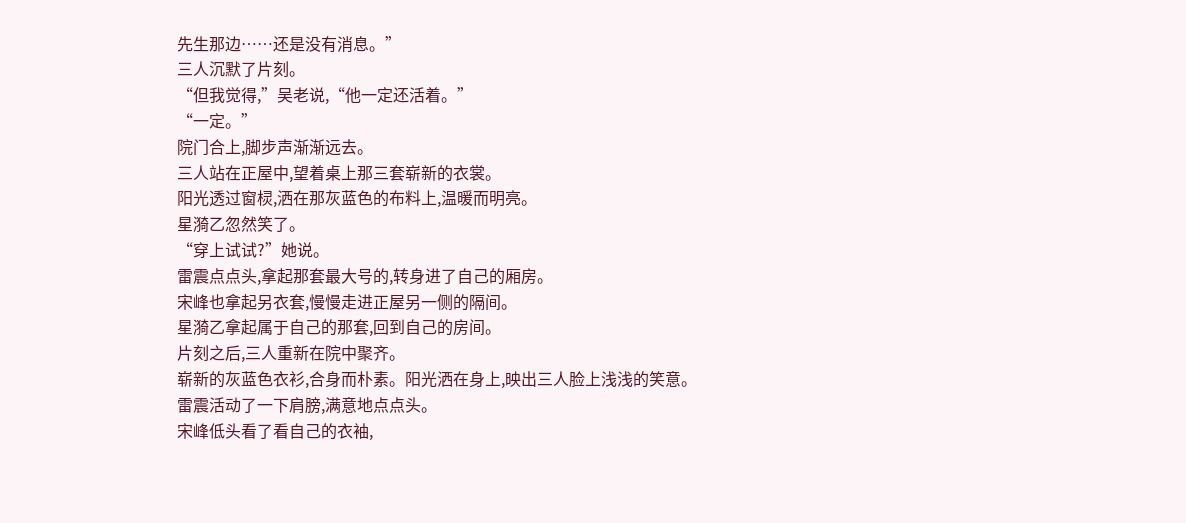先生那边……还是没有消息。”
三人沉默了片刻。
“但我觉得,”吴老说,“他一定还活着。”
“一定。”
院门合上,脚步声渐渐远去。
三人站在正屋中,望着桌上那三套崭新的衣裳。
阳光透过窗棂,洒在那灰蓝色的布料上,温暖而明亮。
星漪乙忽然笑了。
“穿上试试?”她说。
雷震点点头,拿起那套最大号的,转身进了自己的厢房。
宋峰也拿起另衣套,慢慢走进正屋另一侧的隔间。
星漪乙拿起属于自己的那套,回到自己的房间。
片刻之后,三人重新在院中聚齐。
崭新的灰蓝色衣衫,合身而朴素。阳光洒在身上,映出三人脸上浅浅的笑意。
雷震活动了一下肩膀,满意地点点头。
宋峰低头看了看自己的衣袖,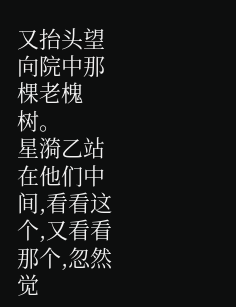又抬头望向院中那棵老槐树。
星漪乙站在他们中间,看看这个,又看看那个,忽然觉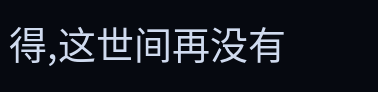得,这世间再没有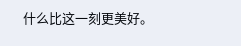什么比这一刻更美好。